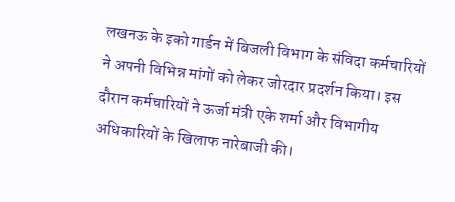लखनऊ के इको गार्डन में बिजली विभाग के संविदा कर्मचारियों ने अपनी विभिन्न मांगों को लेकर जोरदार प्रदर्शन किया। इस दौरान कर्मचारियों ने ऊर्जा मंत्री एके शर्मा और विभागीय अधिकारियों के खिलाफ नारेबाजी की।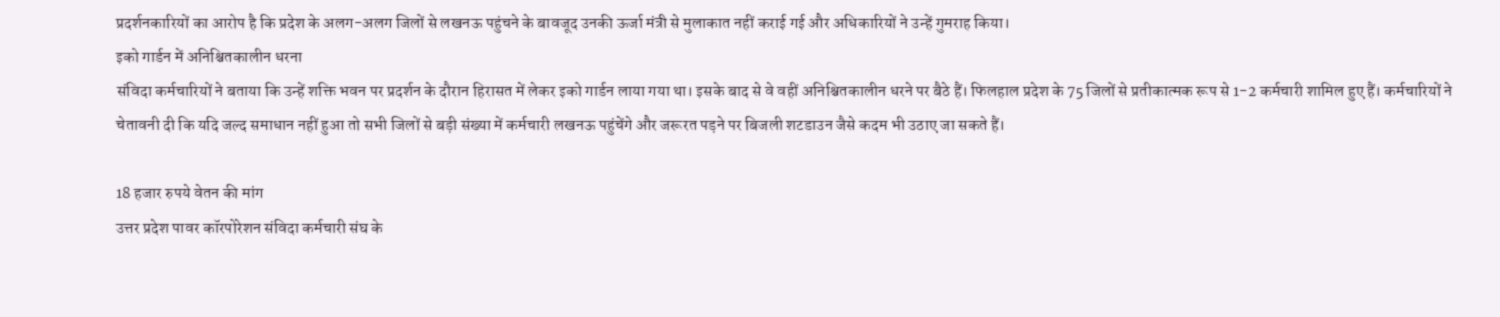प्रदर्शनकारियों का आरोप है कि प्रदेश के अलग-अलग जिलों से लखनऊ पहुंचने के बावजूद उनकी ऊर्जा मंत्री से मुलाकात नहीं कराई गई और अधिकारियों ने उन्हें गुमराह किया।
इको गार्डन में अनिश्चितकालीन धरना
संविदा कर्मचारियों ने बताया कि उन्हें शक्ति भवन पर प्रदर्शन के दौरान हिरासत में लेकर इको गार्डन लाया गया था। इसके बाद से वे वहीं अनिश्चितकालीन धरने पर बैठे हैं। फिलहाल प्रदेश के 75 जिलों से प्रतीकात्मक रूप से 1-2 कर्मचारी शामिल हुए हैं। कर्मचारियों ने चेतावनी दी कि यदि जल्द समाधान नहीं हुआ तो सभी जिलों से बड़ी संख्या में कर्मचारी लखनऊ पहुंचेंगे और जरूरत पड़ने पर बिजली शटडाउन जैसे कदम भी उठाए जा सकते हैं।

18 हजार रुपये वेतन की मांग
उत्तर प्रदेश पावर कॉरपोरेशन संविदा कर्मचारी संघ के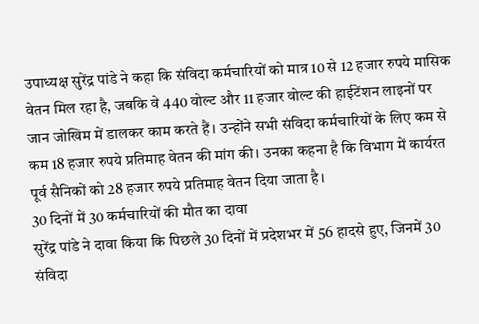उपाध्यक्ष सुरेंद्र पांडे ने कहा कि संविदा कर्मचारियों को मात्र 10 से 12 हजार रुपये मासिक वेतन मिल रहा है, जबकि वे 440 वोल्ट और 11 हजार वोल्ट की हाईटेंशन लाइनों पर जान जोखिम में डालकर काम करते हैं। उन्होंने सभी संविदा कर्मचारियों के लिए कम से कम 18 हजार रुपये प्रतिमाह वेतन की मांग की। उनका कहना है कि विभाग में कार्यरत पूर्व सैनिकों को 28 हजार रुपये प्रतिमाह वेतन दिया जाता है।
30 दिनों में 30 कर्मचारियों की मौत का दावा
सुरेंद्र पांडे ने दावा किया कि पिछले 30 दिनों में प्रदेशभर में 56 हादसे हुए, जिनमें 30 संविदा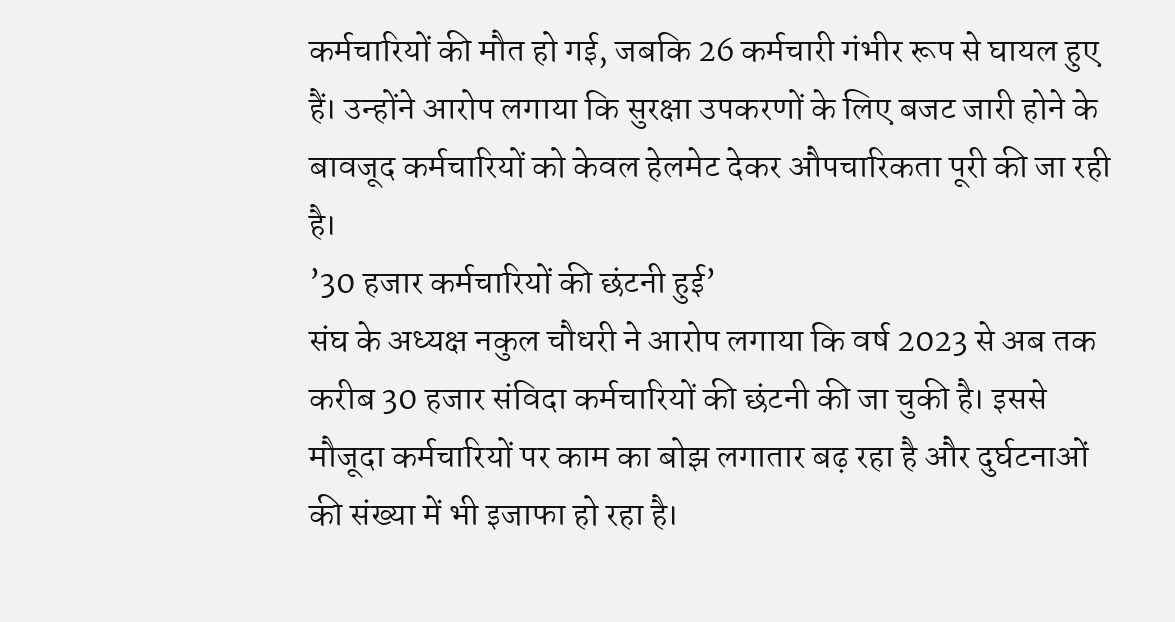कर्मचारियों की मौत हो गई, जबकि 26 कर्मचारी गंभीर रूप से घायल हुए हैं। उन्होंने आरोप लगाया कि सुरक्षा उपकरणों के लिए बजट जारी होने के बावजूद कर्मचारियों को केवल हेलमेट देकर औपचारिकता पूरी की जा रही है।
’30 हजार कर्मचारियों की छंटनी हुई’
संघ के अध्यक्ष नकुल चौधरी ने आरोप लगाया कि वर्ष 2023 से अब तक करीब 30 हजार संविदा कर्मचारियों की छंटनी की जा चुकी है। इससे मौजूदा कर्मचारियों पर काम का बोझ लगातार बढ़ रहा है और दुर्घटनाओं की संख्या में भी इजाफा हो रहा है।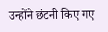उन्होंने छंटनी किए गए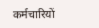कर्मचारियों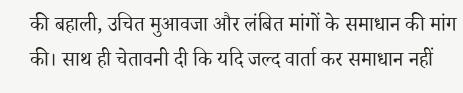की बहाली, उचित मुआवजा और लंबित मांगों के समाधान की मांग की। साथ ही चेतावनी दी कि यदि जल्द वार्ता कर समाधान नहीं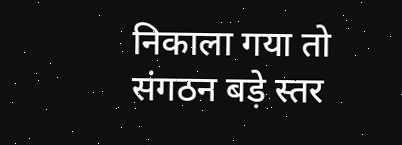निकाला गया तो संगठन बड़े स्तर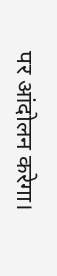पर आंदोलन करेगा।